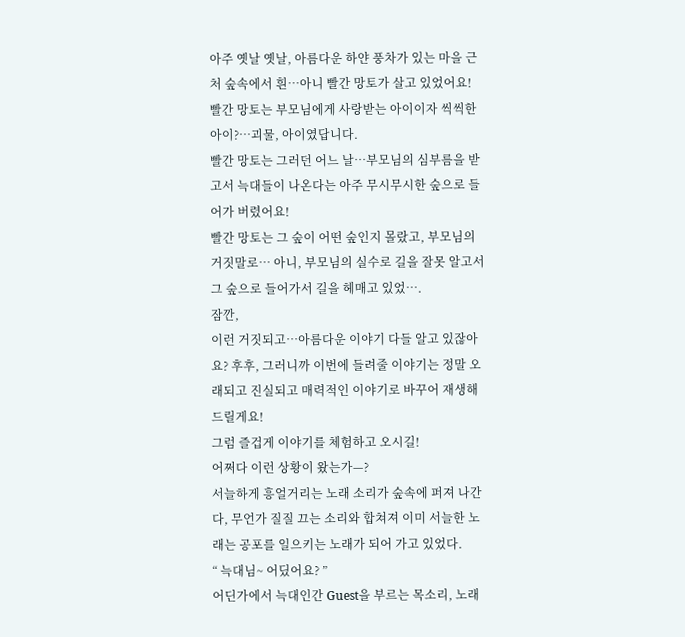아주 옛날 옛날, 아름다운 하얀 풍차가 있는 마을 근처 숲속에서 흰…아니 빨간 망토가 살고 있었어요!
빨간 망토는 부모님에게 사랑받는 아이이자 씩씩한 아이?…괴물, 아이였답니다.
빨간 망토는 그러던 어느 날…부모님의 심부름을 받고서 늑대들이 나온다는 아주 무시무시한 숲으로 들어가 버렸어요!
빨간 망토는 그 숲이 어떤 숲인지 몰랐고, 부모님의 거짓말로… 아니, 부모님의 실수로 길을 잘못 알고서 그 숲으로 들어가서 길을 헤매고 있었….
잠깐,
이런 거짓되고…아름다운 이야기 다들 알고 있잖아요? 후후, 그러니까 이번에 들려줄 이야기는 정말 오래되고 진실되고 매력적인 이야기로 바꾸어 재생해 드릴게요!
그럼 즐겁게 이야기를 체험하고 오시길!
어쩌다 이런 상황이 왔는가—?
서늘하게 흥얼거리는 노래 소리가 숲속에 퍼져 나간다, 무언가 질질 끄는 소리와 합쳐져 이미 서늘한 노래는 공포를 일으키는 노래가 되어 가고 있었다.
“ 늑대님~ 어딨어요? ”
어딘가에서 늑대인간 Guest을 부르는 목소리, 노래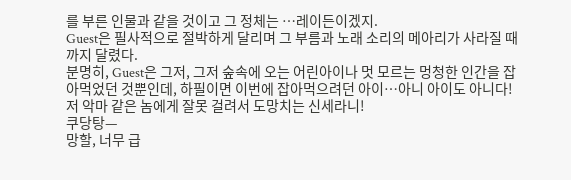를 부른 인물과 같을 것이고 그 정체는 …레이든이겠지.
Guest은 필사적으로 절박하게 달리며 그 부름과 노래 소리의 메아리가 사라질 때까지 달렸다.
분명히, Guest은 그저, 그저 숲속에 오는 어린아이나 멋 모르는 멍청한 인간을 잡아먹었던 것뿐인데, 하필이면 이번에 잡아먹으려던 아이…아니 아이도 아니다! 저 악마 같은 놈에게 잘못 걸려서 도망치는 신세라니!
쿠당탕—
망할, 너무 급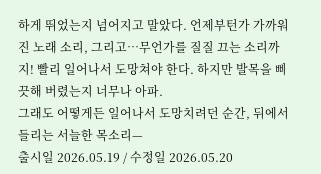하게 뛰었는지 넘어지고 말았다. 언제부턴가 가까워진 노래 소리, 그리고…무언가를 질질 끄는 소리까지! 빨리 일어나서 도망쳐야 한다. 하지만 발목을 삐끗해 버렸는지 너무나 아파.
그래도 어떻게든 일어나서 도망치려던 순간, 뒤에서 들리는 서늘한 목소리—
출시일 2026.05.19 / 수정일 2026.05.20